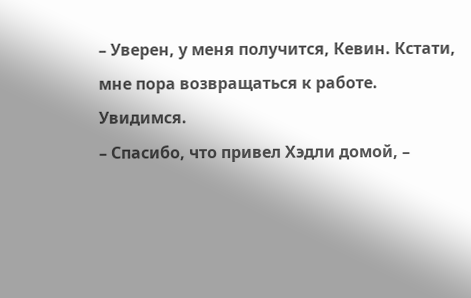– Уверен, у меня получится, Кевин. Кстати, мне пора возвращаться к работе. Увидимся.
– Спасибо, что привел Хэдли домой, –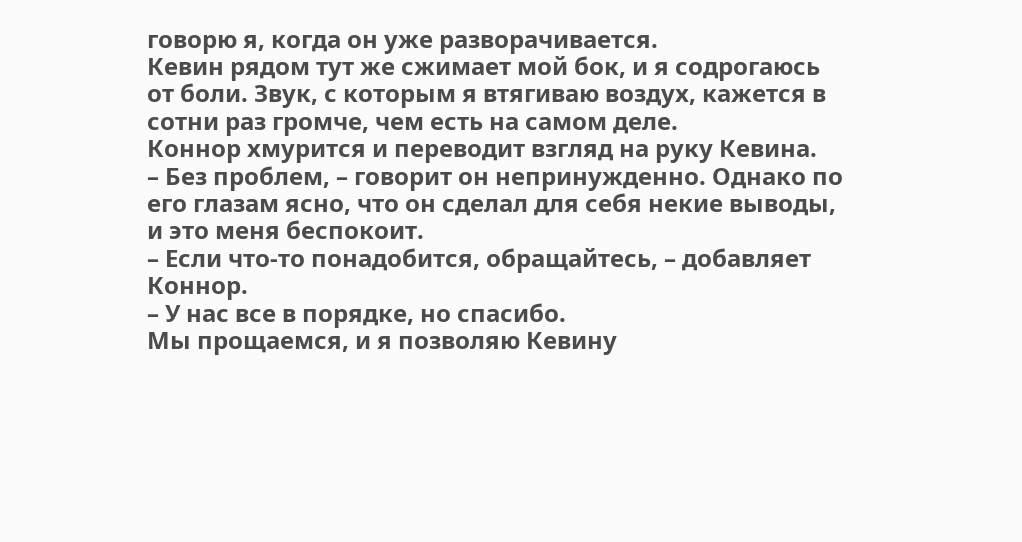говорю я, когда он уже разворачивается.
Кевин рядом тут же сжимает мой бок, и я содрогаюсь от боли. Звук, с которым я втягиваю воздух, кажется в сотни раз громче, чем есть на самом деле.
Коннор хмурится и переводит взгляд на руку Кевина.
– Без проблем, – говорит он непринужденно. Однако по его глазам ясно, что он сделал для себя некие выводы, и это меня беспокоит.
– Если что-то понадобится, обращайтесь, – добавляет Коннор.
– У нас все в порядке, но спасибо.
Мы прощаемся, и я позволяю Кевину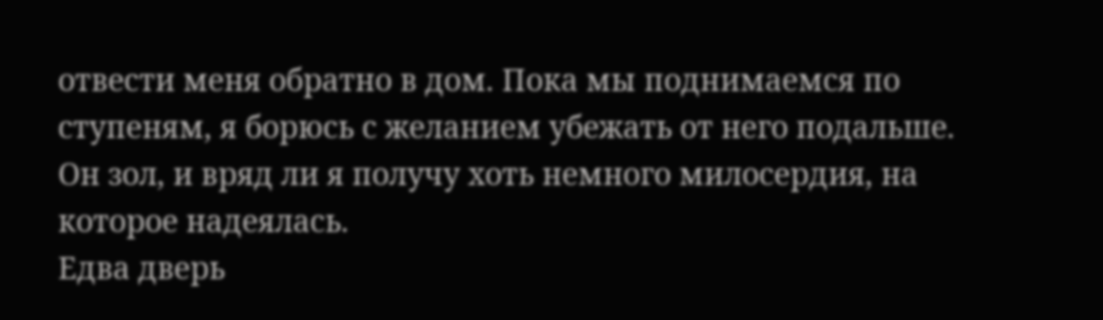отвести меня обратно в дом. Пока мы поднимаемся по ступеням, я борюсь с желанием убежать от него подальше. Он зол, и вряд ли я получу хоть немного милосердия, на которое надеялась.
Едва дверь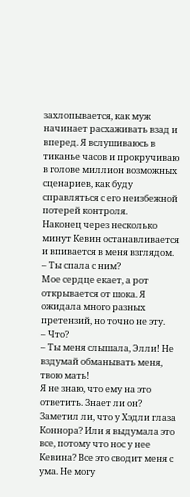захлопывается, как муж начинает расхаживать взад и вперед. Я вслушиваюсь в тиканье часов и прокручиваю в голове миллион возможных сценариев, как буду справляться с его неизбежной потерей контроля.
Наконец через несколько минут Кевин останавливается и впивается в меня взглядом.
– Ты спала с ним?
Мое сердце екает, а рот открывается от шока. Я ожидала много разных претензий, но точно не эту.
– Что?
– Ты меня слышала, Элли! Не вздумай обманывать меня, твою мать!
Я не знаю, что ему на это ответить. Знает ли он? Заметил ли, что у Хэдли глаза Коннора? Или я выдумала это все, потому что нос у нее Кевина? Все это сводит меня с ума. Не могу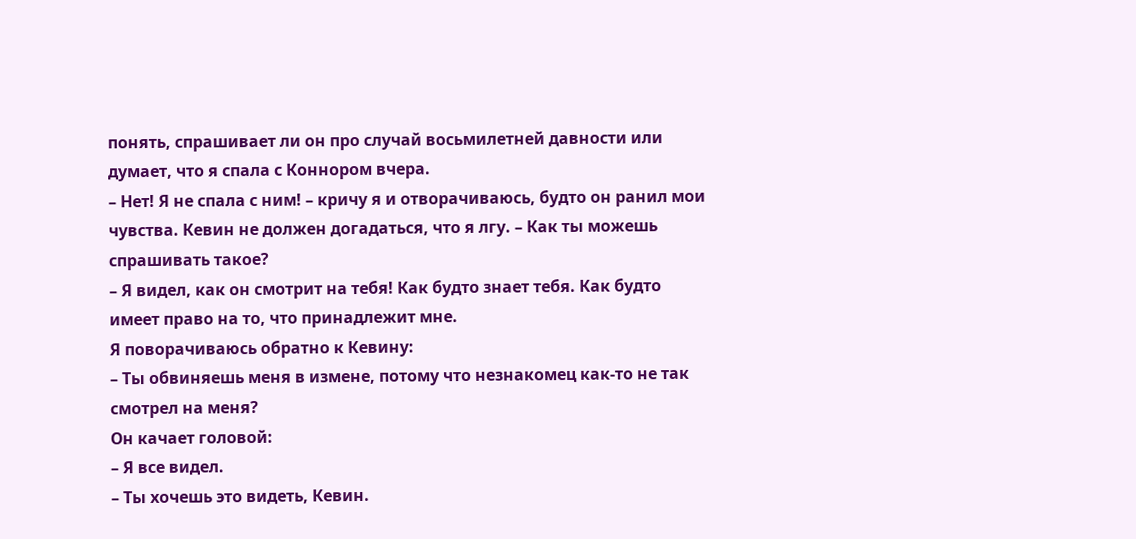понять, спрашивает ли он про случай восьмилетней давности или думает, что я спала с Коннором вчера.
– Нет! Я не спала с ним! – кричу я и отворачиваюсь, будто он ранил мои чувства. Кевин не должен догадаться, что я лгу. – Как ты можешь спрашивать такое?
– Я видел, как он смотрит на тебя! Как будто знает тебя. Как будто имеет право на то, что принадлежит мне.
Я поворачиваюсь обратно к Кевину:
– Ты обвиняешь меня в измене, потому что незнакомец как-то не так смотрел на меня?
Он качает головой:
– Я все видел.
– Ты хочешь это видеть, Кевин.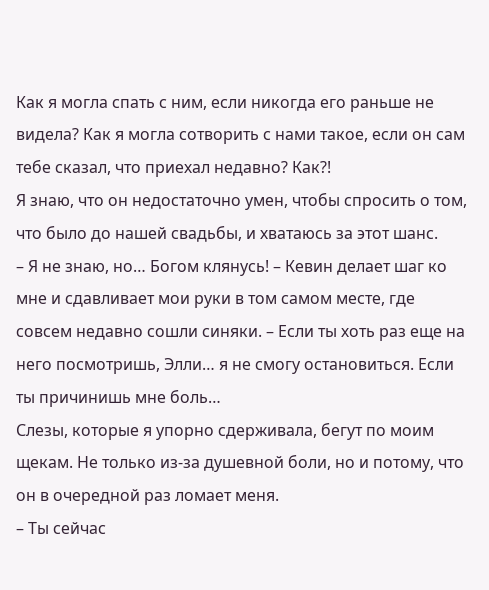Как я могла спать с ним, если никогда его раньше не видела? Как я могла сотворить с нами такое, если он сам тебе сказал, что приехал недавно? Как?!
Я знаю, что он недостаточно умен, чтобы спросить о том, что было до нашей свадьбы, и хватаюсь за этот шанс.
– Я не знаю, но… Богом клянусь! – Кевин делает шаг ко мне и сдавливает мои руки в том самом месте, где совсем недавно сошли синяки. – Если ты хоть раз еще на него посмотришь, Элли… я не смогу остановиться. Если ты причинишь мне боль…
Слезы, которые я упорно сдерживала, бегут по моим щекам. Не только из-за душевной боли, но и потому, что он в очередной раз ломает меня.
– Ты сейчас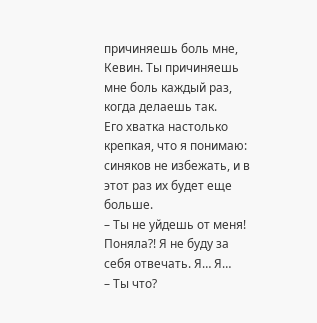причиняешь боль мне, Кевин. Ты причиняешь мне боль каждый раз, когда делаешь так.
Его хватка настолько крепкая, что я понимаю: синяков не избежать, и в этот раз их будет еще больше.
– Ты не уйдешь от меня! Поняла?! Я не буду за себя отвечать. Я… Я…
– Ты что?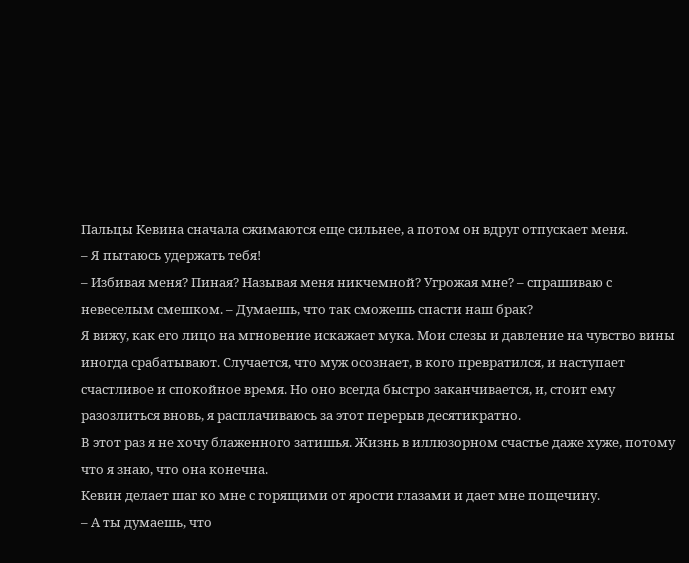Пальцы Кевина сначала сжимаются еще сильнее, а потом он вдруг отпускает меня.
– Я пытаюсь удержать тебя!
– Избивая меня? Пиная? Называя меня никчемной? Угрожая мне? – спрашиваю с невеселым смешком. – Думаешь, что так сможешь спасти наш брак?
Я вижу, как его лицо на мгновение искажает мука. Мои слезы и давление на чувство вины иногда срабатывают. Случается, что муж осознает, в кого превратился, и наступает счастливое и спокойное время. Но оно всегда быстро заканчивается, и, стоит ему разозлиться вновь, я расплачиваюсь за этот перерыв десятикратно.
В этот раз я не хочу блаженного затишья. Жизнь в иллюзорном счастье даже хуже, потому что я знаю, что она конечна.
Кевин делает шаг ко мне с горящими от ярости глазами и дает мне пощечину.
– А ты думаешь, что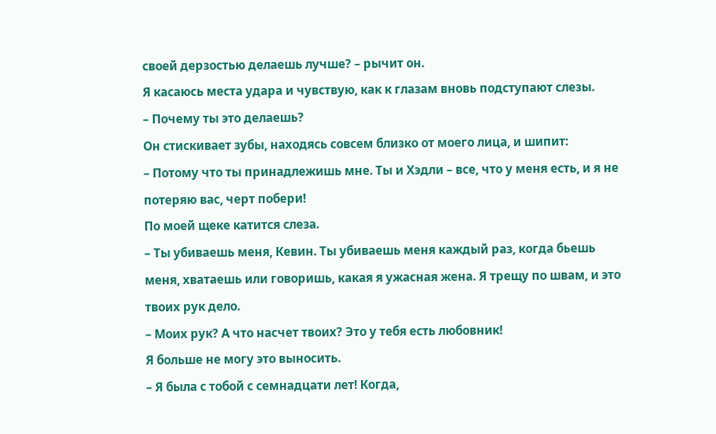своей дерзостью делаешь лучше? – рычит он.
Я касаюсь места удара и чувствую, как к глазам вновь подступают слезы.
– Почему ты это делаешь?
Он стискивает зубы, находясь совсем близко от моего лица, и шипит:
– Потому что ты принадлежишь мне. Ты и Хэдли – все, что у меня есть, и я не потеряю вас, черт побери!
По моей щеке катится слеза.
– Ты убиваешь меня, Кевин. Ты убиваешь меня каждый раз, когда бьешь меня, хватаешь или говоришь, какая я ужасная жена. Я трещу по швам, и это твоих рук дело.
– Моих рук? А что насчет твоих? Это у тебя есть любовник!
Я больше не могу это выносить.
– Я была с тобой с семнадцати лет! Когда,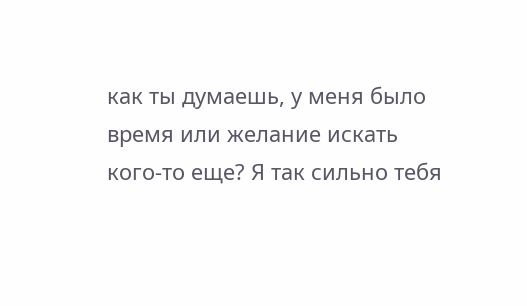как ты думаешь, у меня было время или желание искать кого-то еще? Я так сильно тебя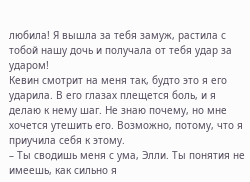любила! Я вышла за тебя замуж, растила с тобой нашу дочь и получала от тебя удар за ударом!
Кевин смотрит на меня так, будто это я его ударила. В его глазах плещется боль, и я делаю к нему шаг. Не знаю почему, но мне хочется утешить его. Возможно, потому, что я приучила себя к этому.
– Ты сводишь меня с ума, Элли. Ты понятия не имеешь, как сильно я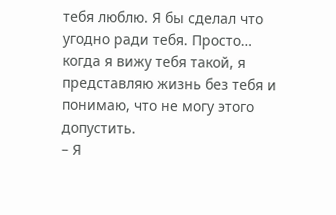тебя люблю. Я бы сделал что угодно ради тебя. Просто… когда я вижу тебя такой, я представляю жизнь без тебя и понимаю, что не могу этого допустить.
– Я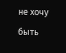не хочу быть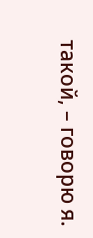такой, – говорю я.